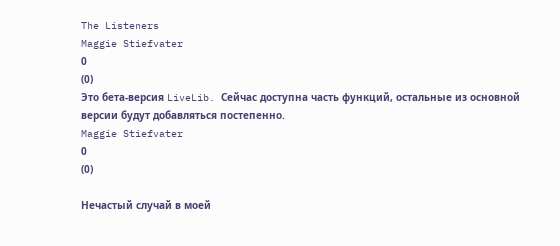The Listeners
Maggie Stiefvater
0
(0)
Это бета-версия LiveLib. Сейчас доступна часть функций, остальные из основной версии будут добавляться постепенно.
Maggie Stiefvater
0
(0)

Нечастый случай в моей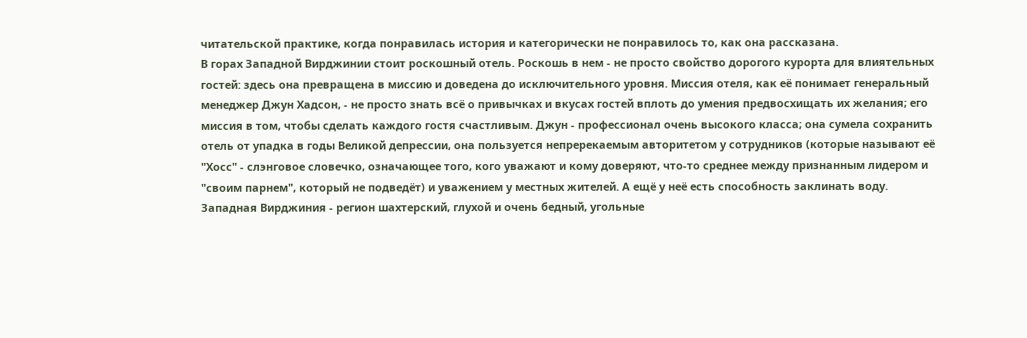читательской практике, когда понравилась история и категорически не понравилось то, как она рассказана.
В горах Западной Вирджинии стоит роскошный отель. Роскошь в нем - не просто свойство дорогого курорта для влиятельных гостей: здесь она превращена в миссию и доведена до исключительного уровня. Миссия отеля, как её понимает генеральный менеджер Джун Хадсон, - не просто знать всё о привычках и вкусах гостей вплоть до умения предвосхищать их желания; его миссия в том, чтобы сделать каждого гостя счастливым. Джун - профессионал очень высокого класса; она сумела сохранить отель от упадка в годы Великой депрессии, она пользуется непререкаемым авторитетом у сотрудников (которые называют её "Хосс" - слэнговое словечко, означающее того, кого уважают и кому доверяют, что-то среднее между признанным лидером и "своим парнем", который не подведёт) и уважением у местных жителей. А ещё у неё есть способность заклинать воду.
Западная Вирджиния - регион шахтерский, глухой и очень бедный, угольные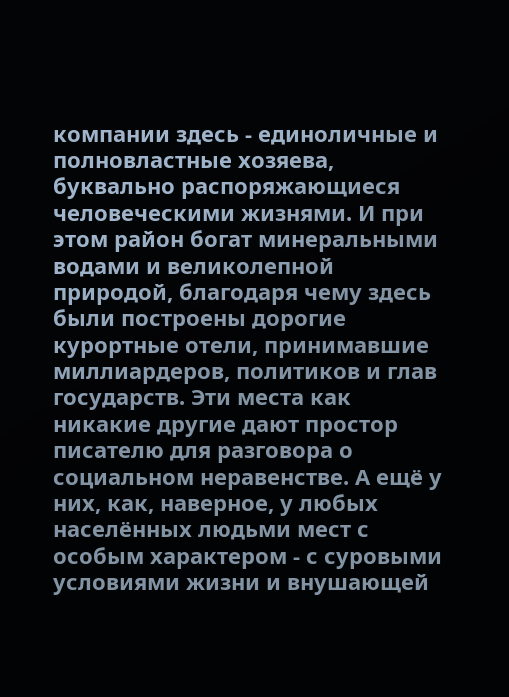компании здесь - единоличные и полновластные хозяева, буквально распоряжающиеся человеческими жизнями. И при этом район богат минеральными водами и великолепной природой, благодаря чему здесь были построены дорогие курортные отели, принимавшие миллиардеров, политиков и глав государств. Эти места как никакие другие дают простор писателю для разговора о социальном неравенстве. А ещё у них, как, наверное, у любых населённых людьми мест с особым характером - с суровыми условиями жизни и внушающей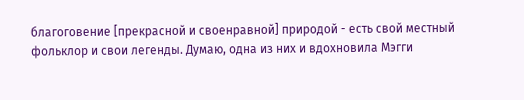благоговение [прекрасной и своенравной] природой - есть свой местный фольклор и свои легенды. Думаю, одна из них и вдохновила Мэгги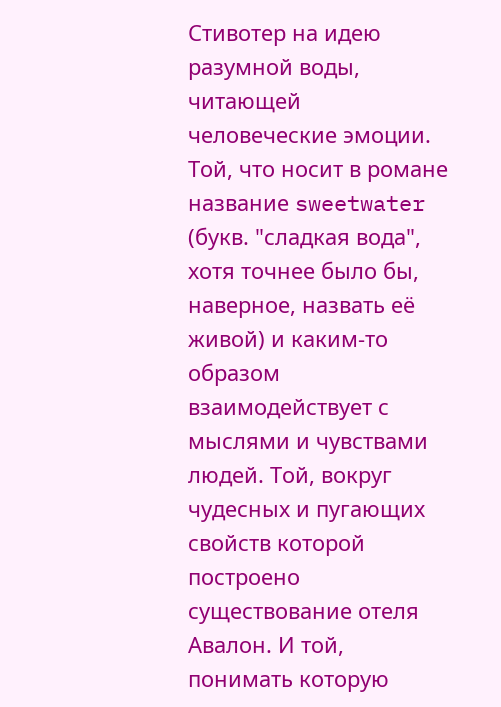Стивотер на идею разумной воды, читающей человеческие эмоции. Той, что носит в романе название sweetwater (букв. "сладкая вода", хотя точнее было бы, наверное, назвать её живой) и каким-то образом взаимодействует с мыслями и чувствами людей. Той, вокруг чудесных и пугающих свойств которой построено существование отеля Авалон. И той, понимать которую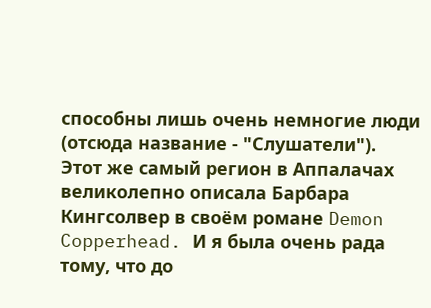способны лишь очень немногие люди (отсюда название - "Слушатели").
Этот же самый регион в Аппалачах великолепно описала Барбара Кингсолвер в своём романе Demon Copperhead. И я была очень рада тому, что до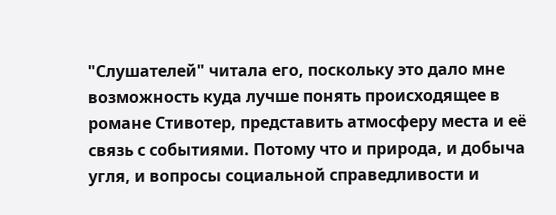"Слушателей" читала его, поскольку это дало мне возможность куда лучше понять происходящее в романе Стивотер, представить атмосферу места и её связь с событиями. Потому что и природа, и добыча угля, и вопросы социальной справедливости и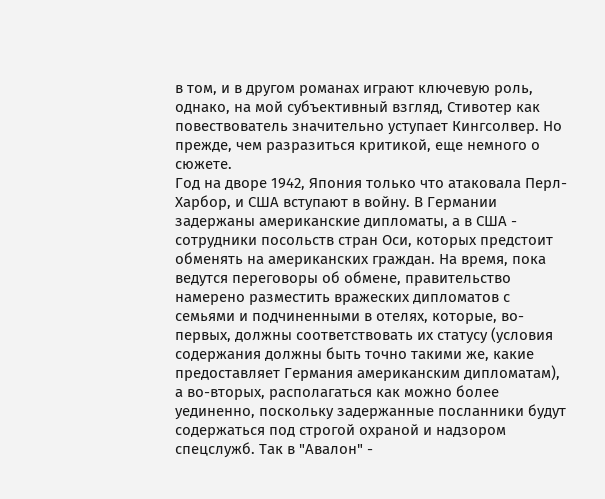в том, и в другом романах играют ключевую роль, однако, на мой субъективный взгляд, Стивотер как повествователь значительно уступает Кингсолвер. Но прежде, чем разразиться критикой, еще немного о сюжете.
Год на дворе 1942, Япония только что атаковала Перл-Харбор, и США вступают в войну. В Германии задержаны американские дипломаты, а в США - сотрудники посольств стран Оси, которых предстоит обменять на американских граждан. На время, пока ведутся переговоры об обмене, правительство намерено разместить вражеских дипломатов с семьями и подчиненными в отелях, которые, во-первых, должны соответствовать их статусу (условия содержания должны быть точно такими же, какие предоставляет Германия американским дипломатам), а во-вторых, располагаться как можно более уединенно, поскольку задержанные посланники будут содержаться под строгой охраной и надзором спецслужб. Так в "Авалон" -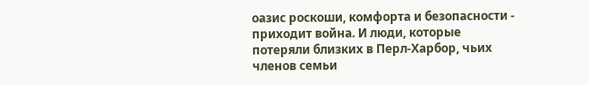оазис роскоши, комфорта и безопасности - приходит война. И люди, которые потеряли близких в Перл-Харбор, чьих членов семьи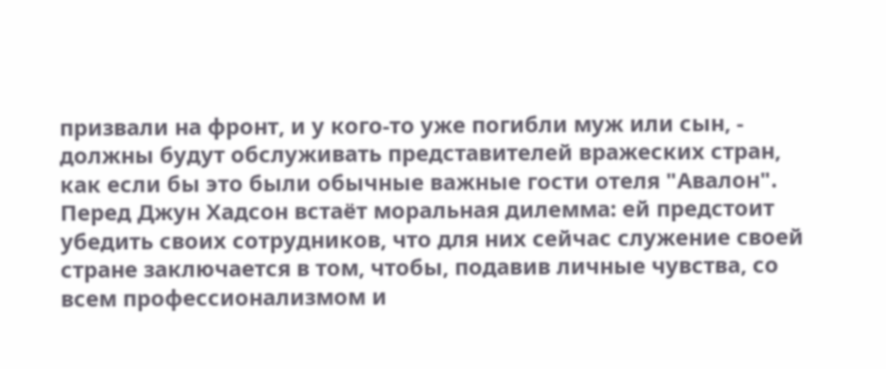призвали на фронт, и у кого-то уже погибли муж или сын, - должны будут обслуживать представителей вражеских стран, как если бы это были обычные важные гости отеля "Авалон". Перед Джун Хадсон встаёт моральная дилемма: ей предстоит убедить своих сотрудников, что для них сейчас служение своей стране заключается в том, чтобы, подавив личные чувства, со всем профессионализмом и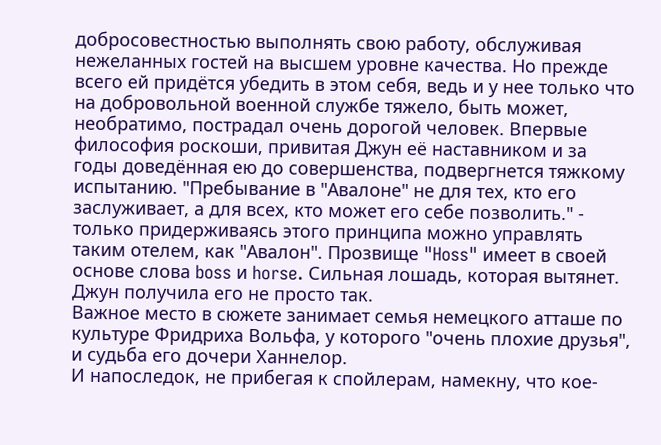добросовестностью выполнять свою работу, обслуживая нежеланных гостей на высшем уровне качества. Но прежде всего ей придётся убедить в этом себя, ведь и у нее только что на добровольной военной службе тяжело, быть может, необратимо, пострадал очень дорогой человек. Впервые философия роскоши, привитая Джун её наставником и за годы доведённая ею до совершенства, подвергнется тяжкому испытанию. "Пребывание в "Авалоне" не для тех, кто его заслуживает, а для всех, кто может его себе позволить." - только придерживаясь этого принципа можно управлять таким отелем, как "Авалон". Прозвище "Hoss" имеет в своей основе слова boss и horse. Сильная лошадь, которая вытянет. Джун получила его не просто так.
Важное место в сюжете занимает семья немецкого атташе по культуре Фридриха Вольфа, у которого "очень плохие друзья", и судьба его дочери Ханнелор.
И напоследок, не прибегая к спойлерам, намекну, что кое-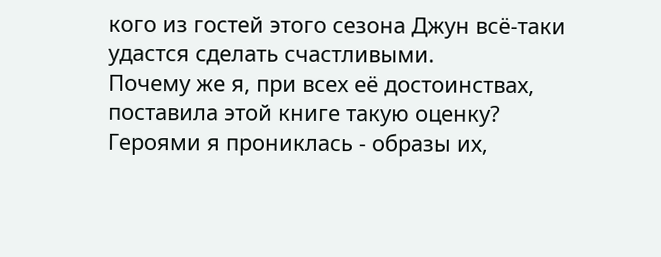кого из гостей этого сезона Джун всё-таки удастся сделать счастливыми.
Почему же я, при всех её достоинствах, поставила этой книге такую оценку? Героями я прониклась - образы их,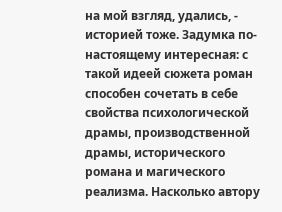на мой взгляд, удались, - историей тоже. Задумка по-настоящему интересная: с такой идеей сюжета роман способен сочетать в себе свойства психологической драмы, производственной драмы, исторического романа и магического реализма. Насколько автору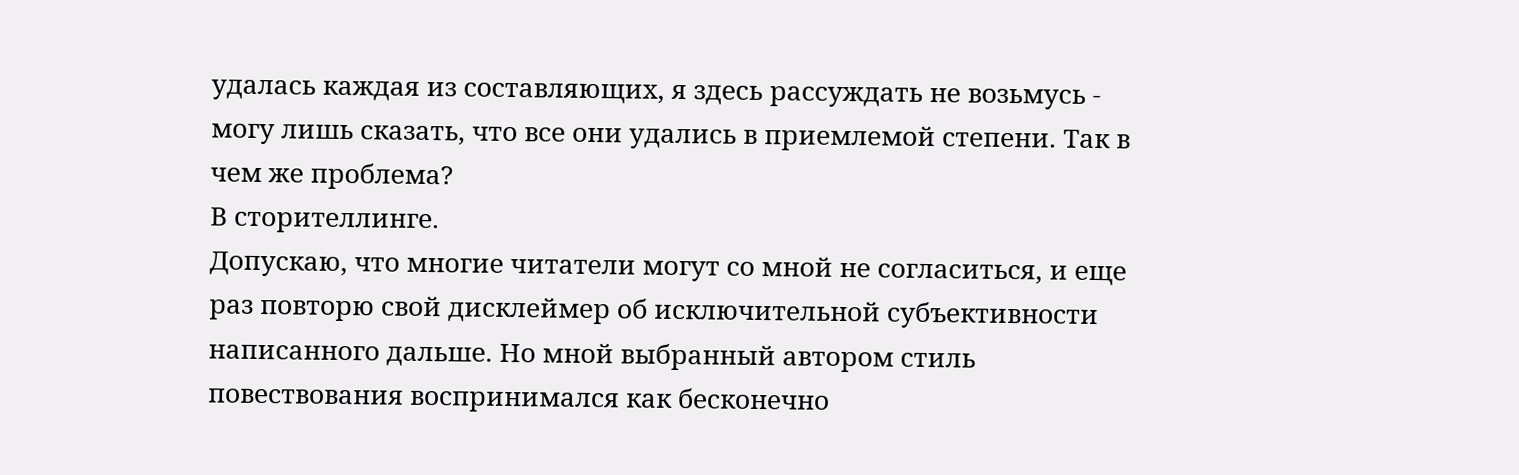удалась каждая из составляющих, я здесь рассуждать не возьмусь - могу лишь сказать, что все они удались в приемлемой степени. Так в чем же проблема?
В сторителлинге.
Допускаю, что многие читатели могут со мной не согласиться, и еще раз повторю свой дисклеймер об исключительной субъективности написанного дальше. Но мной выбранный автором стиль повествования воспринимался как бесконечно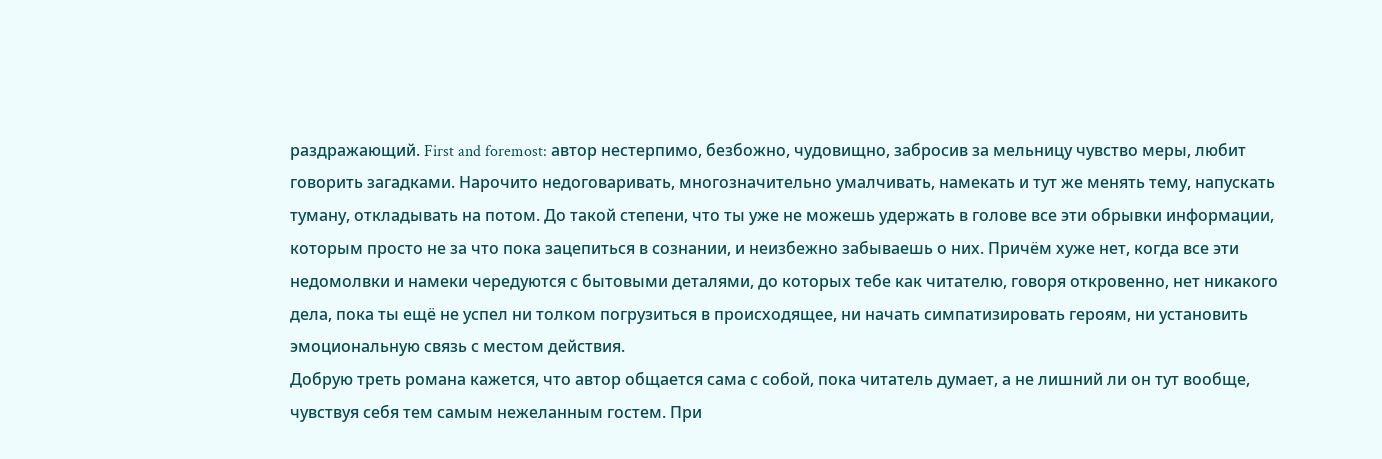раздражающий. First and foremost: автор нестерпимо, безбожно, чудовищно, забросив за мельницу чувство меры, любит говорить загадками. Нарочито недоговаривать, многозначительно умалчивать, намекать и тут же менять тему, напускать туману, откладывать на потом. До такой степени, что ты уже не можешь удержать в голове все эти обрывки информации, которым просто не за что пока зацепиться в сознании, и неизбежно забываешь о них. Причём хуже нет, когда все эти недомолвки и намеки чередуются с бытовыми деталями, до которых тебе как читателю, говоря откровенно, нет никакого дела, пока ты ещё не успел ни толком погрузиться в происходящее, ни начать симпатизировать героям, ни установить эмоциональную связь с местом действия.
Добрую треть романа кажется, что автор общается сама с собой, пока читатель думает, а не лишний ли он тут вообще, чувствуя себя тем самым нежеланным гостем. При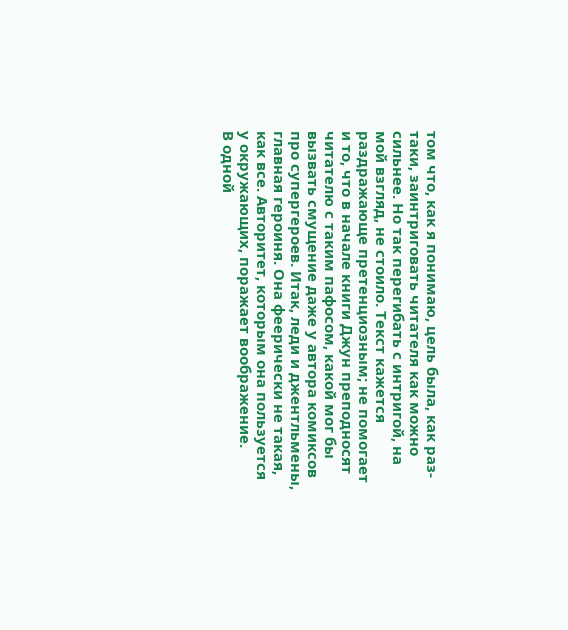том что, как я понимаю, цель была, как раз-таки, заинтриговать читателя как можно сильнее. Но так перегибать с интригой, на мой взгляд, не стоило. Текст кажется раздражающе претенциозным; не помогает и то, что в начале книги Джун преподносят читателю с таким пафосом, какой мог бы вызвать смущение даже у автора комиксов про супергероев. Итак, леди и джентльмены, главная героиня. Она феерически не такая, как все. Авторитет, которым она пользуется у окружающих, поражает воображение.
В одной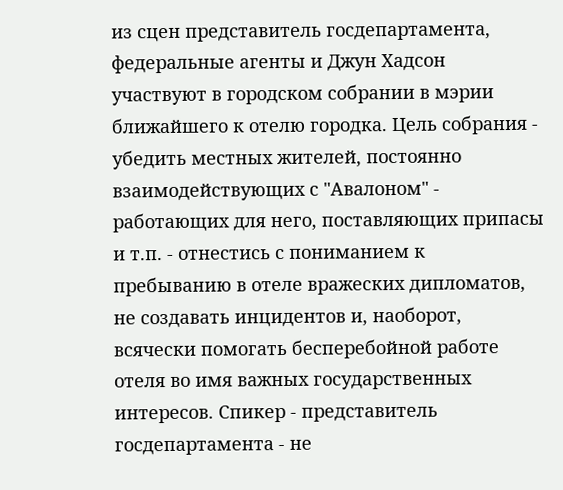из сцен представитель госдепартамента, федеральные агенты и Джун Хадсон участвуют в городском собрании в мэрии ближайшего к отелю городка. Цель собрания - убедить местных жителей, постоянно взаимодействующих с "Авалоном" - работающих для него, поставляющих припасы и т.п. - отнестись с пониманием к пребыванию в отеле вражеских дипломатов, не создавать инцидентов и, наоборот, всячески помогать бесперебойной работе отеля во имя важных государственных интересов. Спикер - представитель госдепартамента - не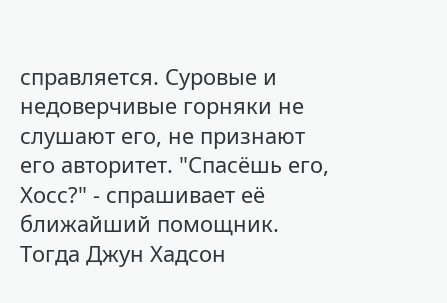справляется. Суровые и недоверчивые горняки не слушают его, не признают его авторитет. "Спасёшь его, Хосс?" - спрашивает её ближайший помощник. Тогда Джун Хадсон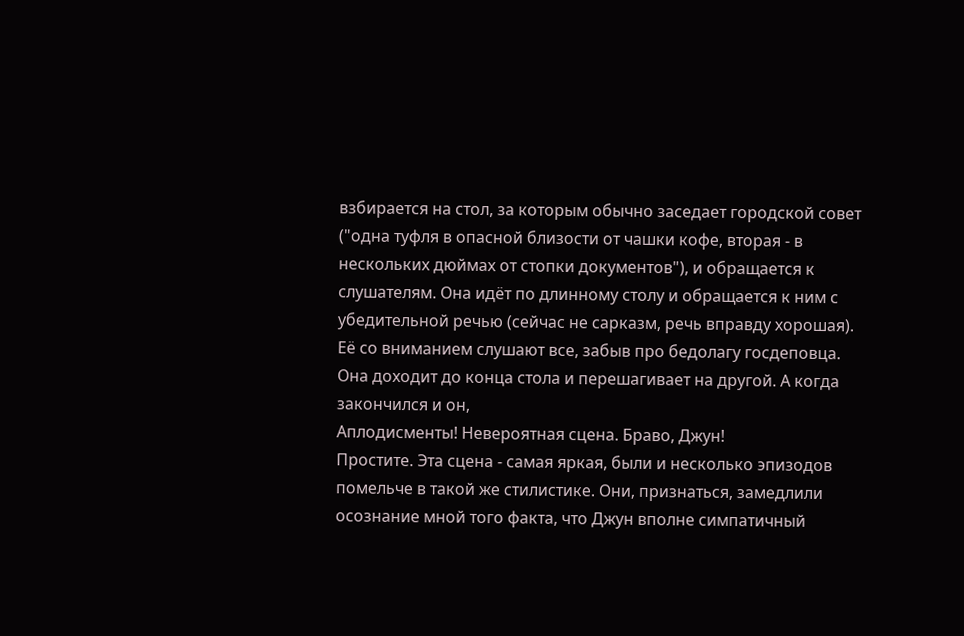взбирается на стол, за которым обычно заседает городской совет ("одна туфля в опасной близости от чашки кофе, вторая - в нескольких дюймах от стопки документов"), и обращается к слушателям. Она идёт по длинному столу и обращается к ним с убедительной речью (сейчас не сарказм, речь вправду хорошая). Её со вниманием слушают все, забыв про бедолагу госдеповца. Она доходит до конца стола и перешагивает на другой. А когда закончился и он,
Аплодисменты! Невероятная сцена. Браво, Джун!
Простите. Эта сцена - самая яркая, были и несколько эпизодов помельче в такой же стилистике. Они, признаться, замедлили осознание мной того факта, что Джун вполне симпатичный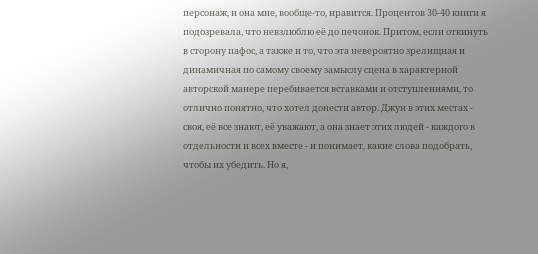персонаж, и она мне, вообще-то, нравится. Процентов 30-40 книги я подозревала, что невзлюблю её до печонок. Притом, если откинуть в сторону пафос, а также и то, что эта невероятно зрелищная и динамичная по самому своему замыслу сцена в характерной авторской манере перебивается вставками и отступлениями, то отлично понятно, что хотел донести автор. Джун в этих местах - своя, её все знают, её уважают, а она знает этих людей - каждого в отдельности и всех вместе - и понимает, какие слова подобрать, чтобы их убедить. Но я,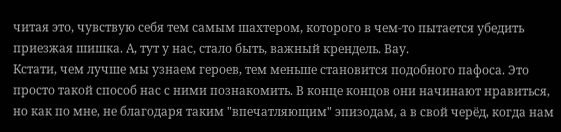читая это, чувствую себя тем самым шахтером, которого в чем-то пытается убедить приезжая шишка. А, тут у нас, стало быть, важный крендель. Вау.
Кстати, чем лучше мы узнаем героев, тем меньше становится подобного пафоса. Это просто такой способ нас с ними познакомить. В конце концов они начинают нравиться, но как по мне, не благодаря таким "впечатляющим" эпизодам, а в свой черёд, когда нам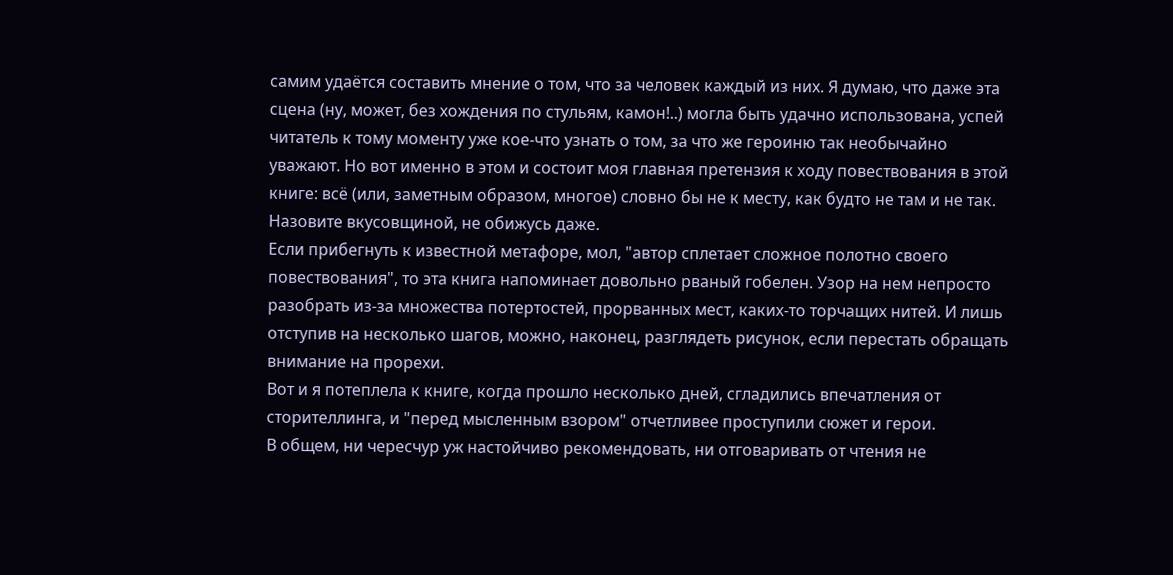самим удаётся составить мнение о том, что за человек каждый из них. Я думаю, что даже эта сцена (ну, может, без хождения по стульям, камон!..) могла быть удачно использована, успей читатель к тому моменту уже кое-что узнать о том, за что же героиню так необычайно уважают. Но вот именно в этом и состоит моя главная претензия к ходу повествования в этой книге: всё (или, заметным образом, многое) словно бы не к месту, как будто не там и не так. Назовите вкусовщиной, не обижусь даже.
Если прибегнуть к известной метафоре, мол, "автор сплетает сложное полотно своего повествования", то эта книга напоминает довольно рваный гобелен. Узор на нем непросто разобрать из-за множества потертостей, прорванных мест, каких-то торчащих нитей. И лишь отступив на несколько шагов, можно, наконец, разглядеть рисунок, если перестать обращать внимание на прорехи.
Вот и я потеплела к книге, когда прошло несколько дней, сгладились впечатления от сторителлинга, и "перед мысленным взором" отчетливее проступили сюжет и герои.
В общем, ни чересчур уж настойчиво рекомендовать, ни отговаривать от чтения не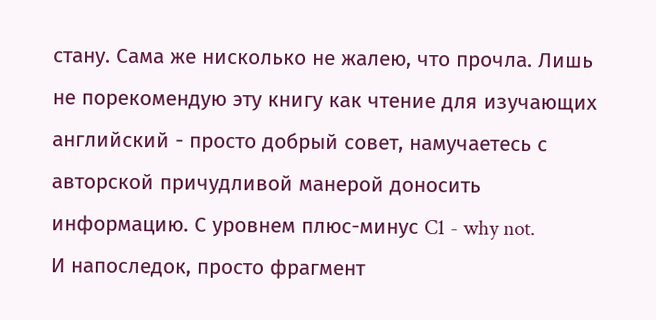стану. Сама же нисколько не жалею, что прочла. Лишь не порекомендую эту книгу как чтение для изучающих английский - просто добрый совет, намучаетесь с авторской причудливой манерой доносить информацию. С уровнем плюс-минус C1 - why not.
И напоследок, просто фрагмент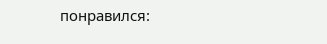понравился: